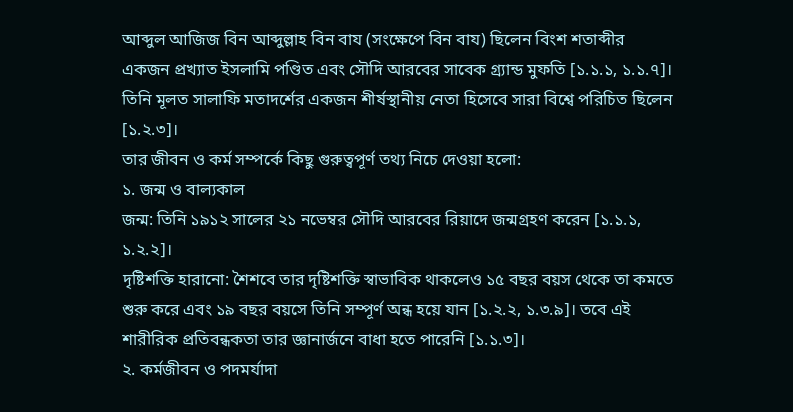আব্দুল আজিজ বিন আব্দুল্লাহ বিন বায (সংক্ষেপে বিন বায) ছিলেন বিংশ শতাব্দীর একজন প্রখ্যাত ইসলামি পণ্ডিত এবং সৌদি আরবের সাবেক গ্র্যান্ড মুফতি [১.১.১, ১.১.৭]। তিনি মূলত সালাফি মতাদর্শের একজন শীর্ষস্থানীয় নেতা হিসেবে সারা বিশ্বে পরিচিত ছিলেন [১.২.৩]।
তার জীবন ও কর্ম সম্পর্কে কিছু গুরুত্বপূর্ণ তথ্য নিচে দেওয়া হলো:
১. জন্ম ও বাল্যকাল
জন্ম: তিনি ১৯১২ সালের ২১ নভেম্বর সৌদি আরবের রিয়াদে জন্মগ্রহণ করেন [১.১.১, ১.২.২]।
দৃষ্টিশক্তি হারানো: শৈশবে তার দৃষ্টিশক্তি স্বাভাবিক থাকলেও ১৫ বছর বয়স থেকে তা কমতে শুরু করে এবং ১৯ বছর বয়সে তিনি সম্পূর্ণ অন্ধ হয়ে যান [১.২.২, ১.৩.৯]। তবে এই শারীরিক প্রতিবন্ধকতা তার জ্ঞানার্জনে বাধা হতে পারেনি [১.১.৩]।
২. কর্মজীবন ও পদমর্যাদা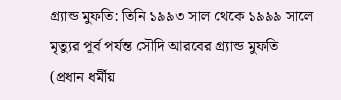গ্র্যান্ড মুফতি: তিনি ১৯৯৩ সাল থেকে ১৯৯৯ সালে মৃত্যুর পূর্ব পর্যন্ত সৌদি আরবের গ্র্যান্ড মুফতি (প্রধান ধর্মীয়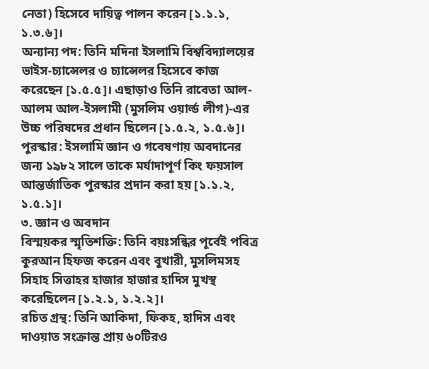নেতা) হিসেবে দায়িত্ব পালন করেন [১.১.১, ১.৩.৬]।
অন্যান্য পদ: তিনি মদিনা ইসলামি বিশ্ববিদ্যালয়ের ভাইস-চ্যান্সেলর ও চ্যান্সেলর হিসেবে কাজ করেছেন [১.৫.৫]। এছাড়াও তিনি রাবেতা আল-আলম আল-ইসলামী (মুসলিম ওয়ার্ল্ড লীগ)-এর উচ্চ পরিষদের প্রধান ছিলেন [১.৫.২, ১.৫.৬]।
পুরস্কার: ইসলামি জ্ঞান ও গবেষণায় অবদানের জন্য ১৯৮২ সালে তাকে মর্যাদাপূর্ণ কিং ফয়সাল আন্তর্জাতিক পুরস্কার প্রদান করা হয় [১.১.২, ১.৫.১]।
৩. জ্ঞান ও অবদান
বিস্ময়কর স্মৃতিশক্তি: তিনি বয়ঃসন্ধির পূর্বেই পবিত্র কুরআন হিফজ করেন এবং বুখারী, মুসলিমসহ সিহাহ সিত্তাহর হাজার হাজার হাদিস মুখস্থ করেছিলেন [১.২.১, ১.২.২]।
রচিত গ্রন্থ: তিনি আকিদা, ফিকহ, হাদিস এবং দাওয়াত সংক্রান্ত প্রায় ৬০টিরও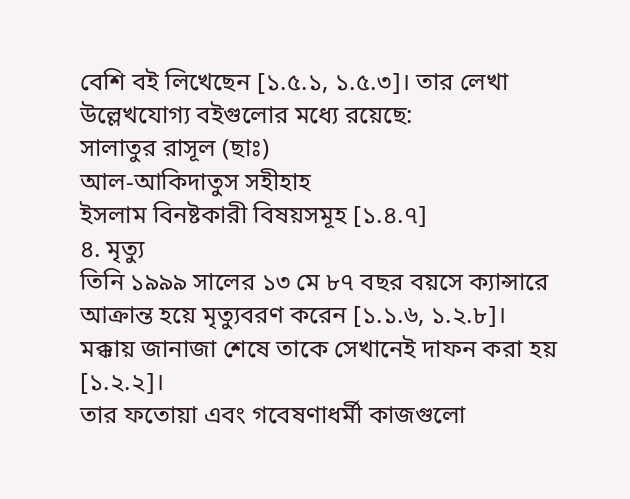বেশি বই লিখেছেন [১.৫.১, ১.৫.৩]। তার লেখা উল্লেখযোগ্য বইগুলোর মধ্যে রয়েছে:
সালাতুর রাসূল (ছাঃ)
আল-আকিদাতুস সহীহাহ
ইসলাম বিনষ্টকারী বিষয়সমূহ [১.৪.৭]
৪. মৃত্যু
তিনি ১৯৯৯ সালের ১৩ মে ৮৭ বছর বয়সে ক্যান্সারে আক্রান্ত হয়ে মৃত্যুবরণ করেন [১.১.৬, ১.২.৮]। মক্কায় জানাজা শেষে তাকে সেখানেই দাফন করা হয় [১.২.২]।
তার ফতোয়া এবং গবেষণাধর্মী কাজগুলো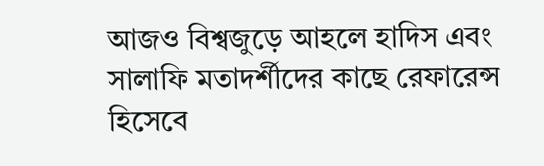আজও বিশ্বজুড়ে আহলে হাদিস এবং সালাফি মতাদর্শীদের কাছে রেফারেন্স হিসেবে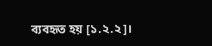ব্যবহৃত হয় [১.২.২]।